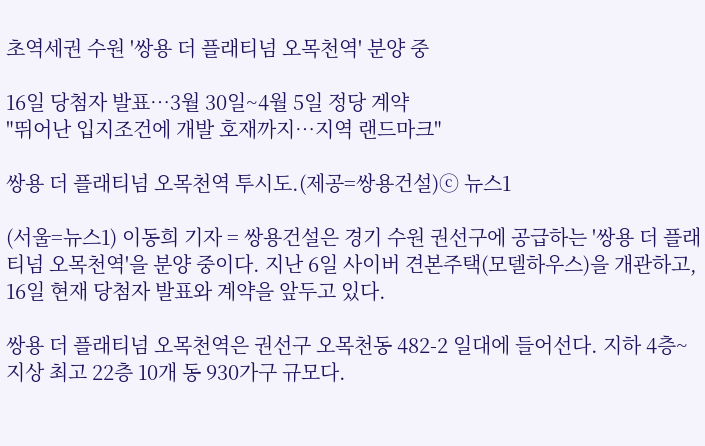초역세권 수원 '쌍용 더 플래티넘 오목천역' 분양 중

16일 당첨자 발표…3월 30일~4월 5일 정당 계약
"뛰어난 입지조건에 개발 호재까지…지역 랜드마크"

쌍용 더 플래티넘 오목천역 투시도.(제공=쌍용건설)ⓒ 뉴스1

(서울=뉴스1) 이동희 기자 = 쌍용건설은 경기 수원 권선구에 공급하는 '쌍용 더 플래티넘 오목천역'을 분양 중이다. 지난 6일 사이버 견본주택(모델하우스)을 개관하고, 16일 현재 당첨자 발표와 계약을 앞두고 있다.

쌍용 더 플래티넘 오목천역은 권선구 오목천동 482-2 일대에 들어선다. 지하 4층~지상 최고 22층 10개 동 930가구 규모다.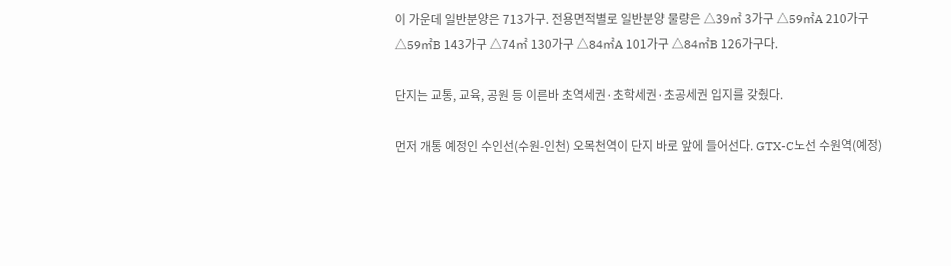이 가운데 일반분양은 713가구. 전용면적별로 일반분양 물량은 △39㎡ 3가구 △59㎡A 210가구 △59㎡B 143가구 △74㎡ 130가구 △84㎡A 101가구 △84㎡B 126가구다.

단지는 교통, 교육, 공원 등 이른바 초역세권·초학세권·초공세권 입지를 갖췄다.

먼저 개통 예정인 수인선(수원-인천) 오목천역이 단지 바로 앞에 들어선다. GTX-C노선 수원역(예정)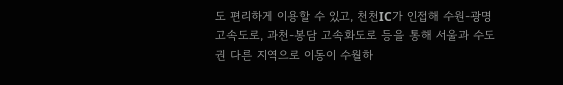도 편리하게 이용할 수 있고, 천천IC가 인접해 수원-광명 고속도로, 과천-봉담 고속화도로 등을 통해 서울과 수도권 다른 지역으로 이동이 수월하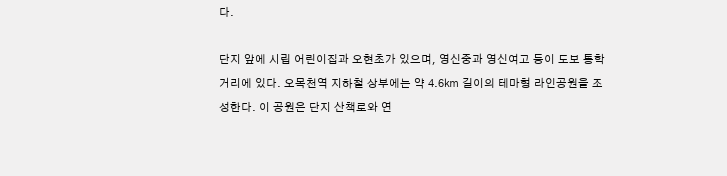다.

단지 앞에 시립 어린이집과 오현초가 있으며, 영신중과 영신여고 등이 도보 통학거리에 있다. 오목천역 지하철 상부에는 약 4.6㎞ 길이의 테마형 라인공원을 조성한다. 이 공원은 단지 산책로와 연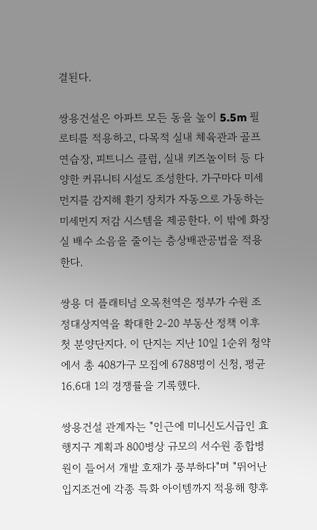결된다.

쌍용건설은 아파트 모든 동을 높이 5.5m 필로티를 적용하고, 다목적 실내 체육관과 골프연습장, 피트니스 클럽, 실내 키즈놀이터 등 다양한 커뮤니티 시설도 조성한다. 가구마다 미세먼지를 감지해 환기 장치가 자동으로 가동하는 미세먼지 저감 시스템을 제공한다. 이 밖에 화장실 배수 소음을 줄이는 층상배관공법을 적용한다.

쌍용 더 플래티넘 오목천역은 정부가 수원 조정대상지역을 확대한 2-20 부동산 정책 이후 첫 분양단지다. 이 단지는 지난 10일 1순위 청약에서 총 408가구 모집에 6788명이 신청, 평균 16.6대 1의 경쟁률을 기록했다.

쌍용건설 관계자는 "인근에 미니신도시급인 효행지구 계획과 800병상 규모의 서수원 종합병원이 들어서 개발 호재가 풍부하다"며 "뛰어난 입지조건에 각종 특화 아이템까지 적용해 향후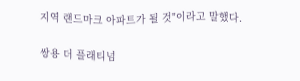지역 랜드마크 아파트가 될 것"이라고 말했다.

쌍용 더 플래티넘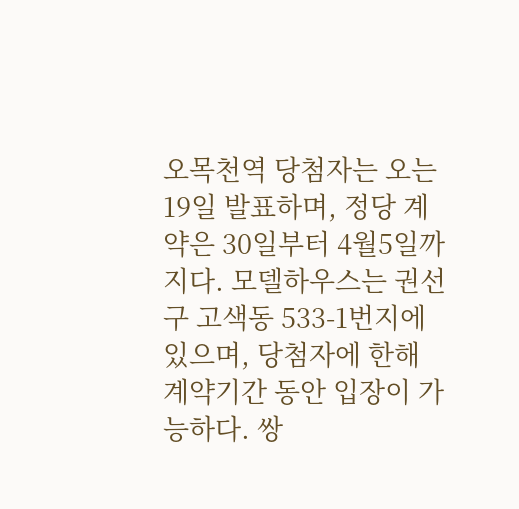오목천역 당첨자는 오는 19일 발표하며, 정당 계약은 30일부터 4월5일까지다. 모델하우스는 권선구 고색동 533-1번지에 있으며, 당첨자에 한해 계약기간 동안 입장이 가능하다. 쌍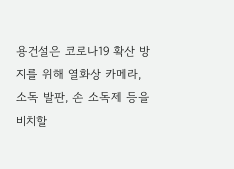용건설은 코로나19 확산 방지를 위해 열화상 카메라, 소독 발판, 손 소독제 등을 비치할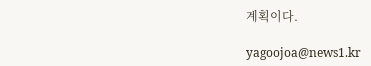계획이다.

yagoojoa@news1.kr